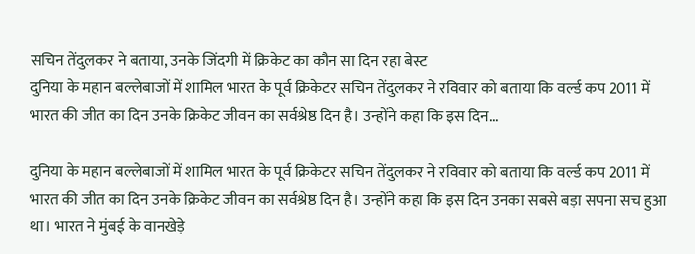सचिन तेंदुलकर ने बताया, उनके जिंदगी में क्रिकेट का कौन सा दिन रहा बेस्ट
दुनिया के महान बल्लेबाजों में शामिल भारत के पूर्व क्रिकेटर सचिन तेंदुलकर ने रविवार को बताया कि वर्ल्ड कप 2011 में भारत की जीत का दिन उनके क्रिकेट जीवन का सर्वश्रेष्ठ दिन है। उन्होंने कहा कि इस दिन...

दुनिया के महान बल्लेबाजों में शामिल भारत के पूर्व क्रिकेटर सचिन तेंदुलकर ने रविवार को बताया कि वर्ल्ड कप 2011 में भारत की जीत का दिन उनके क्रिकेट जीवन का सर्वश्रेष्ठ दिन है। उन्होंने कहा कि इस दिन उनका सबसे बड़ा सपना सच हुआ था। भारत ने मुंबई के वानखेड़े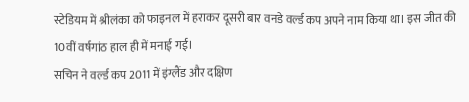स्टेडियम में श्रीलंका को फाइनल में हराकर दूसरी बार वनडे वर्ल्ड कप अपने नाम किया था। इस जीत की 10वीं वर्षगांठ हाल ही में मनाई गई।
सचिन ने वर्ल्ड कप 2011 में इंग्लैंड और दक्षिण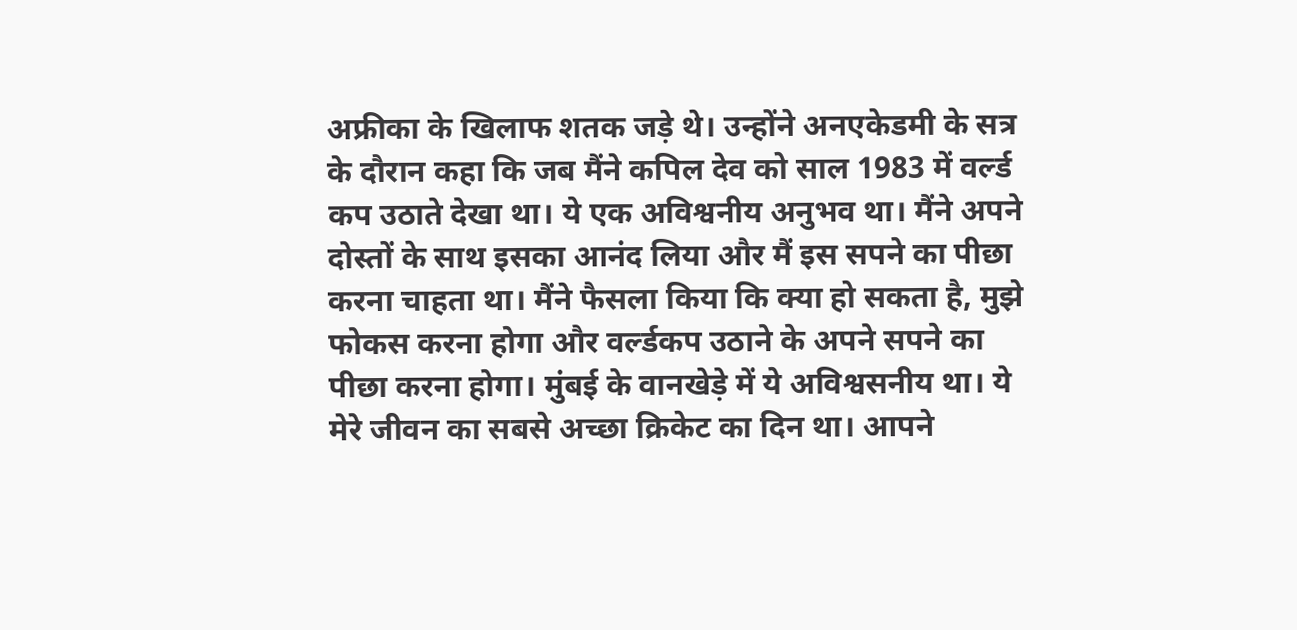अफ्रीका के खिलाफ शतक जड़े थे। उन्होंने अनएकेडमी के सत्र के दौरान कहा कि जब मैंने कपिल देव को साल 1983 में वर्ल्ड कप उठाते देखा था। ये एक अविश्वनीय अनुभव था। मैंने अपने दोस्तों के साथ इसका आनंद लिया और मैं इस सपने का पीछा करना चाहता था। मैंने फैसला किया कि क्या हो सकता है, मुझे फोकस करना होगा और वर्ल्डकप उठाने के अपने सपने का पीछा करना होगा। मुंबई के वानखेड़े में ये अविश्वसनीय था। ये मेरे जीवन का सबसे अच्छा क्रिकेट का दिन था। आपने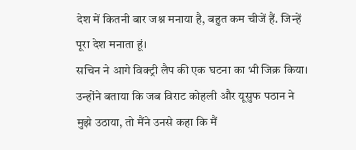देश में कितनी बार जश्न मनाया है, बहुत कम चीजें हैं. जिन्हें पूरा देश मनाता हूं।
सचिन ने आगे विक्ट्री लैप की एक घटना का भी जिक्र किया। उन्होंने बताया कि जब विराट कोहली और यूसुफ पठान ने मुझे उठाया, तो मैंने उनसे कहा कि मैं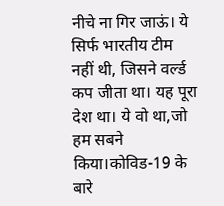नीचे ना गिर जाऊं। ये सिर्फ भारतीय टीम नहीं थी, जिसने वर्ल्ड कप जीता था। यह पूरा देश था। ये वो था,जो हम सबने किया।कोविड-19 के बारे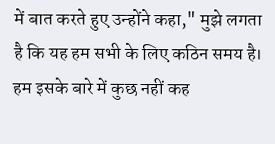में बात करते हुए उन्होंने कहा," मुझे लगता है कि यह हम सभी के लिए कठिन समय है। हम इसके बारे में कुछ नहीं कह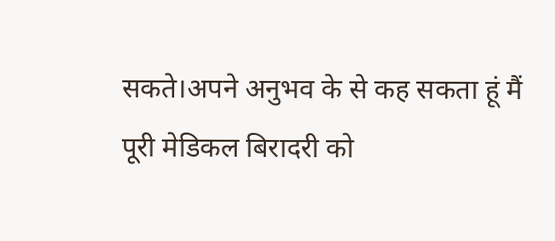सकते।अपने अनुभव के से कह सकता हूं मैं पूरी मेडिकल बिरादरी को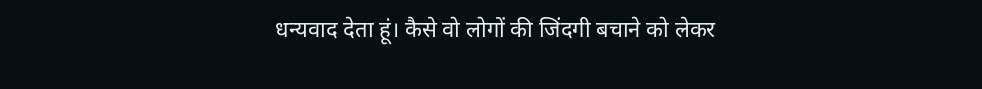धन्यवाद देता हूं। कैसे वो लोगों की जिंदगी बचाने को लेकर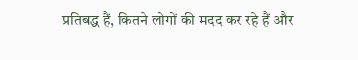प्रतिबद्ध हैं, कितने लोगों की मदद कर रहे हैं और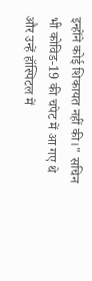इन्होंने कोई शिकायत नहीं की।" सचिन भी कोविड-19 की चपेट में आ गए थे और उन्हें हॉस्पिटल में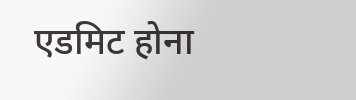एडमिट होना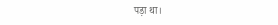पड़ा था।